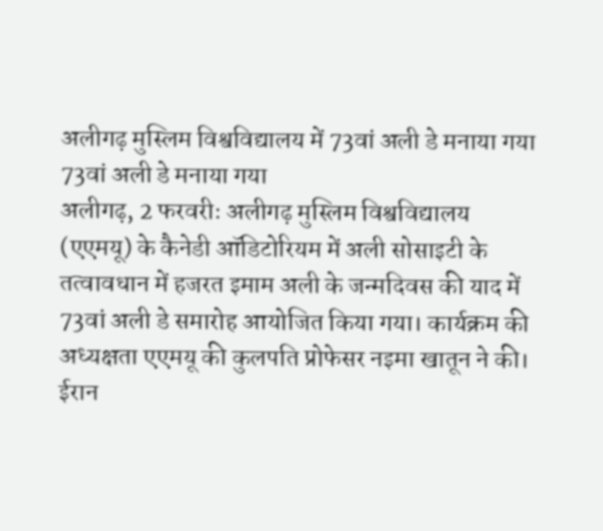अलीगढ़ मुस्लिम विश्वविद्यालय में 73वां अली डे मनाया गया
73वां अली डे मनाया गया
अलीगढ़, 2 फरवरीः अलीगढ़ मुस्लिम विश्वविद्यालय (एएमयू) के कैनेडी ऑडिटोरियम में अली सोसाइटी के तत्वावधान में हजरत इमाम अली के जन्मदिवस की याद में 73वां अली डे समारोह आयोजित किया गया। कार्यक्रम की अध्यक्षता एएमयू की कुलपति प्रोफेसर नइमा खातून ने की।
ईरान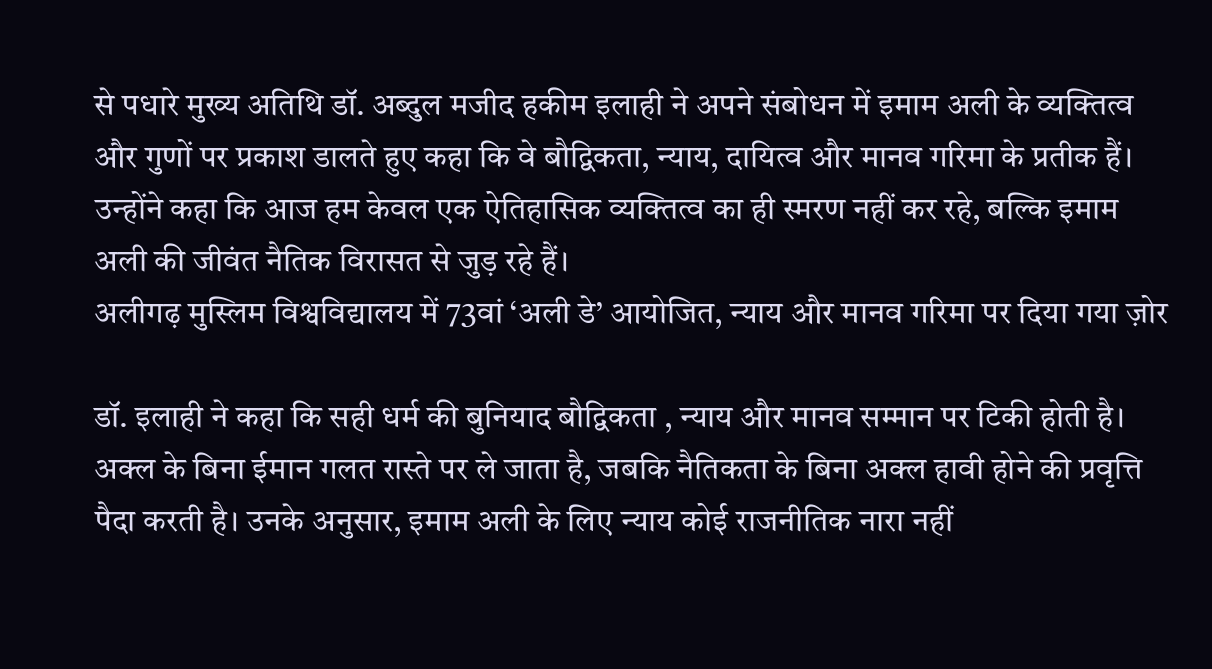से पधारे मुख्य अतिथि डॉ. अब्दुल मजीद हकीम इलाही ने अपने संबोधन में इमाम अली के व्यक्तित्व और गुणों पर प्रकाश डालते हुए कहा कि वे बौद्विकता, न्याय, दायित्व और मानव गरिमा के प्रतीक हैं। उन्होंने कहा कि आज हम केवल एक ऐतिहासिक व्यक्तित्व का ही स्मरण नहीं कर रहे, बल्कि इमाम अली की जीवंत नैतिक विरासत से जुड़ रहे हैं।
अलीगढ़ मुस्लिम विश्वविद्यालय में 73वां ‘अली डे’ आयोजित, न्याय और मानव गरिमा पर दिया गया ज़ोर

डॉ. इलाही ने कहा कि सही धर्म की बुनियाद बौद्विकता , न्याय और मानव सम्मान पर टिकी होती है। अक्ल के बिना ईमान गलत रास्ते पर ले जाता है, जबकि नैतिकता के बिना अक्ल हावी होने की प्रवृत्ति पैदा करती है। उनके अनुसार, इमाम अली के लिए न्याय कोई राजनीतिक नारा नहीं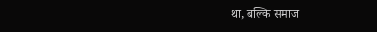था, बल्कि समाज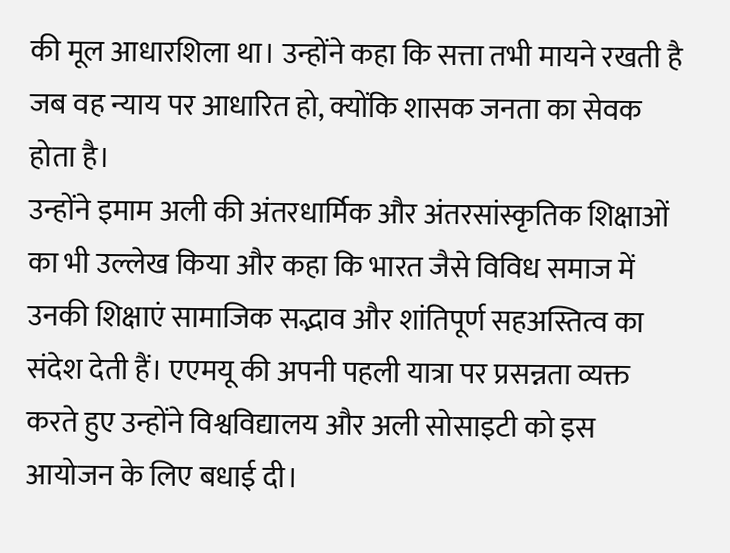की मूल आधारशिला था। उन्होंने कहा कि सत्ता तभी मायने रखती है जब वह न्याय पर आधारित हो, क्योंकि शासक जनता का सेवक होता है।
उन्होंने इमाम अली की अंतरधार्मिक और अंतरसांस्कृतिक शिक्षाओं का भी उल्लेख किया और कहा कि भारत जैसे विविध समाज में उनकी शिक्षाएं सामाजिक सद्भाव और शांतिपूर्ण सहअस्तित्व का संदेश देती हैं। एएमयू की अपनी पहली यात्रा पर प्रसन्नता व्यक्त करते हुए उन्होंने विश्वविद्यालय और अली सोसाइटी को इस आयोजन के लिए बधाई दी।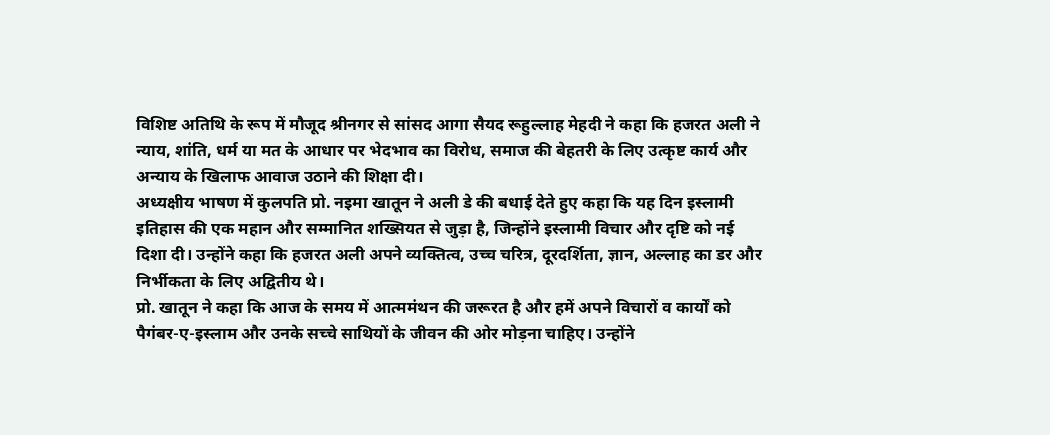विशिष्ट अतिथि के रूप में मौजूद श्रीनगर से सांसद आगा सैयद रूहुल्लाह मेहदी ने कहा कि हजरत अली ने न्याय, शांति, धर्म या मत के आधार पर भेदभाव का विरोध, समाज की बेहतरी के लिए उत्कृष्ट कार्य और अन्याय के खिलाफ आवाज उठाने की शिक्षा दी।
अध्यक्षीय भाषण में कुलपति प्रो. नइमा खातून ने अली डे की बधाई देते हुए कहा कि यह दिन इस्लामी इतिहास की एक महान और सम्मानित शख्सियत से जुड़ा है, जिन्होंने इस्लामी विचार और दृष्टि को नई दिशा दी। उन्होंने कहा कि हजरत अली अपने व्यक्तित्व, उच्च चरित्र, दूरदर्शिता, ज्ञान, अल्लाह का डर और निर्भीकता के लिए अद्वितीय थे।
प्रो. खातून ने कहा कि आज के समय में आत्ममंथन की जरूरत है और हमें अपने विचारों व कार्यों को पैगंबर-ए-इस्लाम और उनके सच्चे साथियों के जीवन की ओर मोड़ना चाहिए। उन्होंने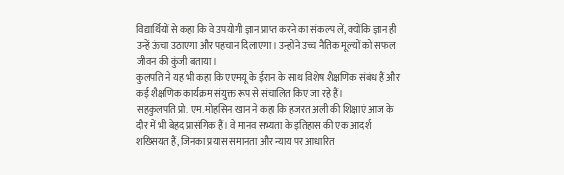विद्यार्थियों से कहा कि वे उपयोगी ज्ञान प्राप्त करने का संकल्प लें, क्योंकि ज्ञान ही उन्हें ऊंचा उठाएगा और पहचान दिलाएगा। उन्होंने उच्च नैतिक मूल्यों को सफल जीवन की कुंजी बताया।
कुलपति ने यह भी कहा कि एएमयू के ईरान के साथ विशेष शैक्षणिक संबंध हैं और कई शैक्षणिक कार्यक्रम संयुक्त रूप से संचालित किए जा रहे हैं।
सहकुलपति प्रो. एम. मोहसिन खान ने कहा कि हजरत अली की शिक्षाएं आज के दौर में भी बेहद प्रासंगिक हैं। वे मानव सभ्यता के इतिहास की एक आदर्श शख्सियत हैं, जिनका प्रयास समानता और न्याय पर आधारित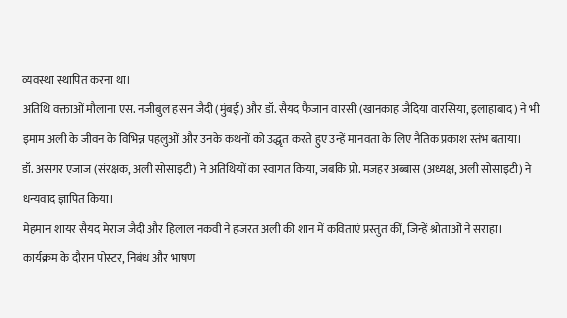व्यवस्था स्थापित करना था।
अतिथि वक्ताओं मौलाना एस. नजीबुल हसन जैदी (मुंबई) और डॉ. सैयद फैजान वारसी (खानकाह जैदिया वारसिया, इलाहाबाद) ने भी इमाम अली के जीवन के विभिन्न पहलुओं और उनके कथनों को उद्धृत करते हुए उन्हें मानवता के लिए नैतिक प्रकाश स्तंभ बताया।
डॉ. असगर एजाज (संरक्षक, अली सोसाइटी) ने अतिथियों का स्वागत किया, जबकि प्रो. मजहर अब्बास (अध्यक्ष, अली सोसाइटी) ने धन्यवाद ज्ञापित किया।
मेहमान शायर सैयद मेराज जैदी और हिलाल नकवी ने हजरत अली की शान में कविताएं प्रस्तुत कीं, जिन्हें श्रोताओं ने सराहा।
कार्यक्रम के दौरान पोस्टर, निबंध और भाषण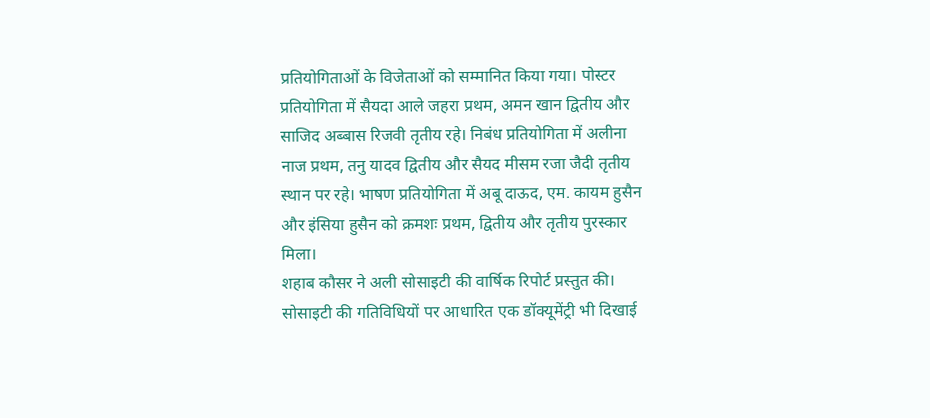प्रतियोगिताओं के विजेताओं को सम्मानित किया गया। पोस्टर प्रतियोगिता में सैयदा आले जहरा प्रथम, अमन खान द्वितीय और साजिद अब्बास रिजवी तृतीय रहे। निबंध प्रतियोगिता में अलीना नाज प्रथम, तनु यादव द्वितीय और सैयद मीसम रजा जैदी तृतीय स्थान पर रहे। भाषण प्रतियोगिता में अबू दाऊद, एम. कायम हुसैन और इंसिया हुसैन को क्रमशः प्रथम, द्वितीय और तृतीय पुरस्कार मिला।
शहाब कौसर ने अली सोसाइटी की वार्षिक रिपोर्ट प्रस्तुत की। सोसाइटी की गतिविधियों पर आधारित एक डॉक्यूमेंट्री भी दिखाई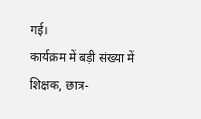गई।
कार्यक्रम में बड़ी संख्या में शिक्षक, छात्र-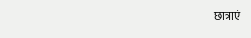छात्राएं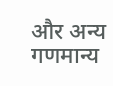और अन्य गणमान्य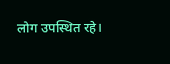लोग उपस्थित रहे।